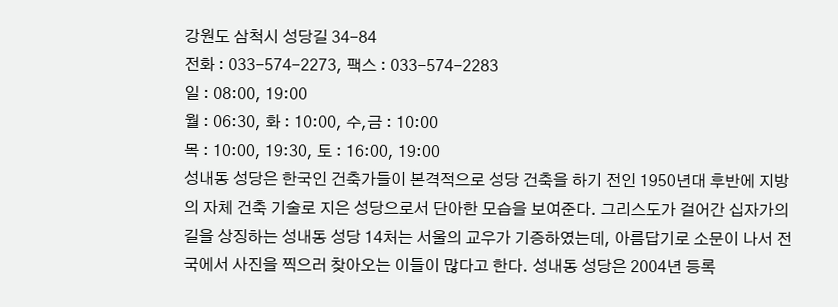강원도 삼척시 성당길 34-84
전화 : 033-574-2273, 팩스 : 033-574-2283
일 : 08:00, 19:00
월 : 06:30, 화 : 10:00, 수,금 : 10:00
목 : 10:00, 19:30, 토 : 16:00, 19:00
성내동 성당은 한국인 건축가들이 본격적으로 성당 건축을 하기 전인 1950년대 후반에 지방의 자체 건축 기술로 지은 성당으로서 단아한 모습을 보여준다. 그리스도가 걸어간 십자가의 길을 상징하는 성내동 성당 14처는 서울의 교우가 기증하였는데, 아름답기로 소문이 나서 전국에서 사진을 찍으러 찾아오는 이들이 많다고 한다. 성내동 성당은 2004년 등록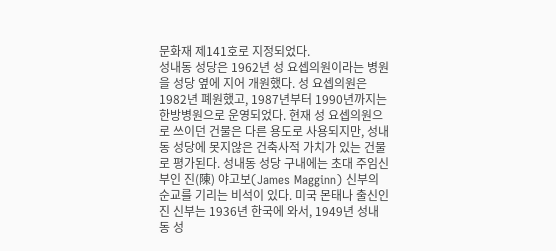문화재 제141호로 지정되었다.
성내동 성당은 1962년 성 요셉의원이라는 병원을 성당 옆에 지어 개원했다. 성 요셉의원은 1982년 폐원했고, 1987년부터 1990년까지는 한방병원으로 운영되었다. 현재 성 요셉의원으로 쓰이던 건물은 다른 용도로 사용되지만, 성내동 성당에 못지않은 건축사적 가치가 있는 건물로 평가된다. 성내동 성당 구내에는 초대 주임신부인 진(陳) 야고보(James Magginn) 신부의 순교를 기리는 비석이 있다. 미국 몬태나 출신인 진 신부는 1936년 한국에 와서, 1949년 성내동 성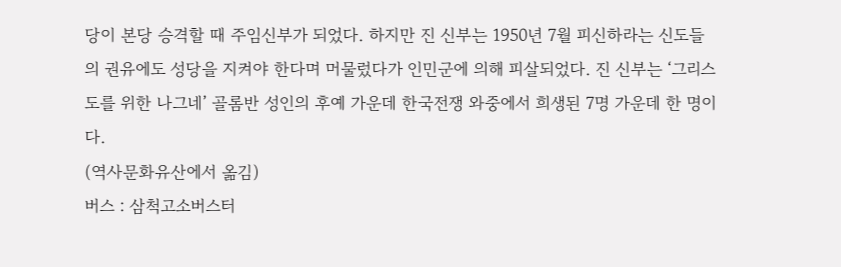당이 본당 승격할 때 주임신부가 되었다. 하지만 진 신부는 1950년 7월 피신하라는 신도들의 권유에도 성당을 지켜야 한다며 머물렀다가 인민군에 의해 피살되었다. 진 신부는 ‘그리스도를 위한 나그네’ 골롬반 성인의 후예 가운데 한국전쟁 와중에서 희생된 7명 가운데 한 명이다.
(역사문화유산에서 옮김)
버스 : 삼척고소버스터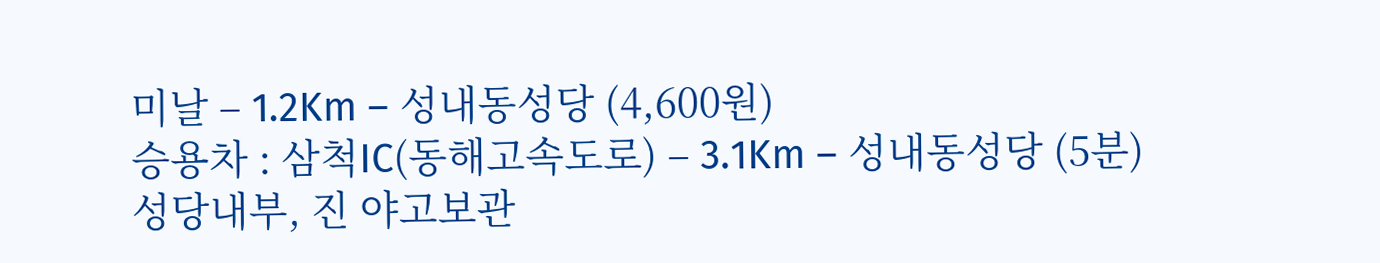미날 – 1.2Km – 성내동성당 (4,600원)
승용차 : 삼척IC(동해고속도로) – 3.1Km – 성내동성당 (5분)
성당내부, 진 야고보관